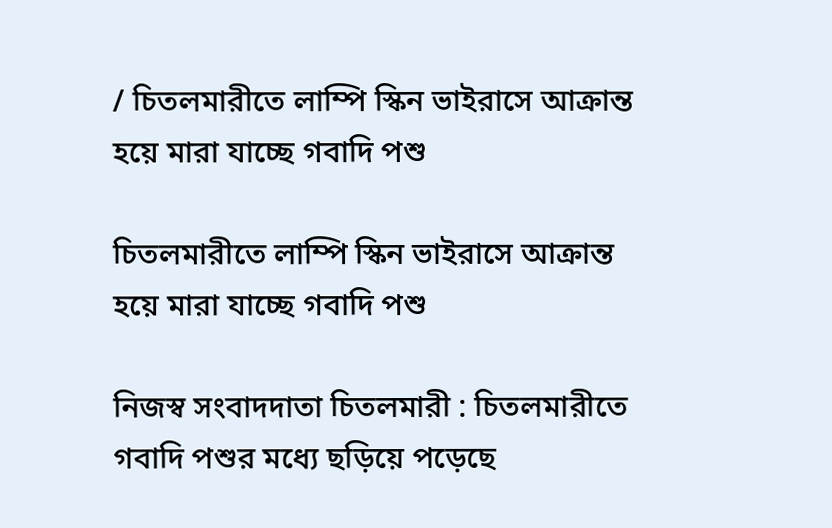/ চিতলমারীতে লাম্পি স্কিন ভাইরাসে আক্রান্ত হয়ে মারা যাচ্ছে গবাদি পশু

চিতলমারীতে লাম্পি স্কিন ভাইরাসে আক্রান্ত হয়ে মারা যাচ্ছে গবাদি পশু

নিজস্ব সংবাদদাতা চিতলমারী : চিতলমারীতে গবাদি পশুর মধ্যে ছড়িয়ে পড়েছে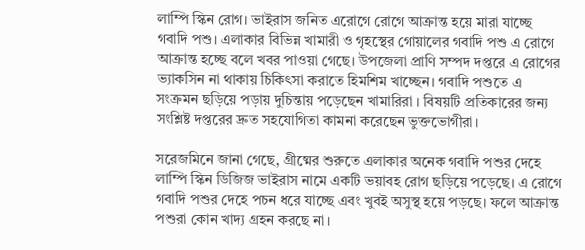লাম্পি স্কিন রোগ। ভাইরাস জনিত এরোগে রোগে আক্রান্ত হয়ে মারা যাচ্ছে গবাদি পশু। এলাকার বিভিন্ন খামারী ও গৃহস্থের গোয়ালের গবাদি পশু এ রোগে আক্রান্ত হচ্ছে বলে খবর পাওয়া গেছে। উপজেলা প্রাণি সম্পদ দপ্তরে এ রোগের ভ্যাকসিন না থাকায় চিকিৎসা করাতে হিমশিম খাচ্ছেন। গবাদি পশুতে এ সংক্রমন ছড়িয়ে পড়ায় দুচিন্তায় পড়েছেন খামারিরা । বিষয়টি প্রতিকারের জন্য সংশ্লিষ্ট দপ্তরের দ্রুত সহযোগিতা কামনা করেছেন ভুক্তভোগীরা।

সরেজমিনে জানা গেছে, গ্রীষ্মের শুরুতে এলাকার অনেক গবাদি পশুর দেহে লাম্পি স্কিন ডিজিজ ভাইরাস নামে একটি ভয়াবহ রোগ ছড়িয়ে পড়েছে। এ রোগে গবাদি পশুর দেহে পচন ধরে যাচ্ছে এবং খুবই অসুস্থ হয়ে পড়ছে। ফলে আক্রান্ত পশুরা কোন খাদ্য গ্রহন করছে না।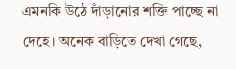এমনকি উঠে দাঁড়ানোর শক্তি পাচ্ছে না দেহে। অনেক বাড়িতে দেখা গেছে,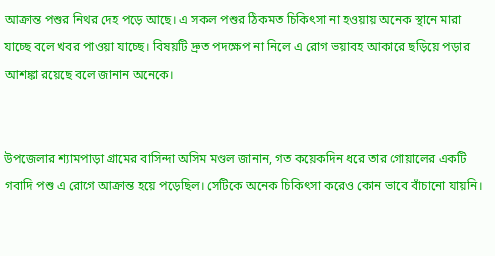আক্রান্ত পশুর নিথর দেহ পড়ে আছে। এ সকল পশুর ঠিকমত চিকিৎসা না হওয়ায় অনেক স্থানে মারা যাচ্ছে বলে খবর পাওয়া যাচ্ছে। বিষয়টি দ্রুত পদক্ষেপ না নিলে এ রোগ ভয়াবহ আকারে ছড়িয়ে পড়ার আশঙ্কা রয়েছে বলে জানান অনেকে।


উপজেলার শ্যামপাড়া গ্রামের বাসিন্দা অসিম মণ্ডল জানান, গত কয়েকদিন ধরে তার গোয়ালের একটি গবাদি পশু এ রোগে আক্রান্ত হয়ে পড়েছিল। সেটিকে অনেক চিকিৎসা করেও কোন ভাবে বাঁচানো যায়নি।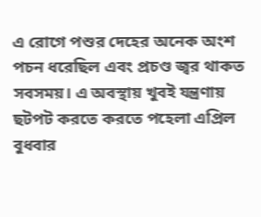এ রোগে পশুর দেহের অনেক অংশ পচন ধরেছিল এবং প্রচণ্ড জ্বর থাকত সবসময়। এ অবস্থায় খুবই যন্ত্রণায় ছটপট করতে করতে পহেলা এপ্রিল বুধবার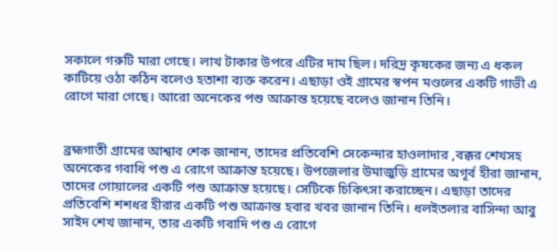সকালে গরুটি মারা গেছে। লাখ টাকার উপরে এটির দাম ছিল। দরিদ্র কৃষকের জন্য এ ধকল কাটিয়ে ওঠা কঠিন বলেও হতাশা ব্যক্ত করেন। এছাড়া ওই গ্রামের স্বপন মণ্ডলের একটি গাভী এ রোগে মারা গেছে। আরো অনেকের পশু আক্রান্ত হয়েছে বলেও জানান তিনি।


ব্রহ্মগাতী গ্রামের আশ্বাব শেক জানান, তাদের প্রতিবেশি সেকেন্দার হাওলাদার ,বক্কর শেখসহ অনেকের গবাধি পশু এ রোগে আক্রান্ত হয়েছে। উপজেলার উমাজুড়ি গ্রামের অগূর্ব হীরা জানান, তাদের গোয়ালের একটি পশু আক্রান্ত হয়েছে। সেটিকে চিকিৎসা করাচ্ছেন। এছাড়া তাদের প্রতিবেশি শশধর হীরার একটি পশু আক্রান্ত হবার খবর জানান তিনি। ধলইতলার বাসিন্দা আবু সাইদ শেখ জানান, তার একটি গবাদি পশু এ রোগে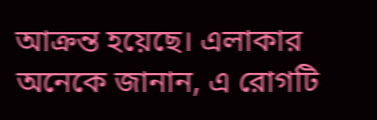আক্রন্ত হয়েছে। এলাকার অনেকে জানান, এ রোগটি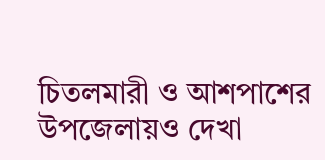চিতলমারী ও আশপাশের উপজেলায়ও দেখা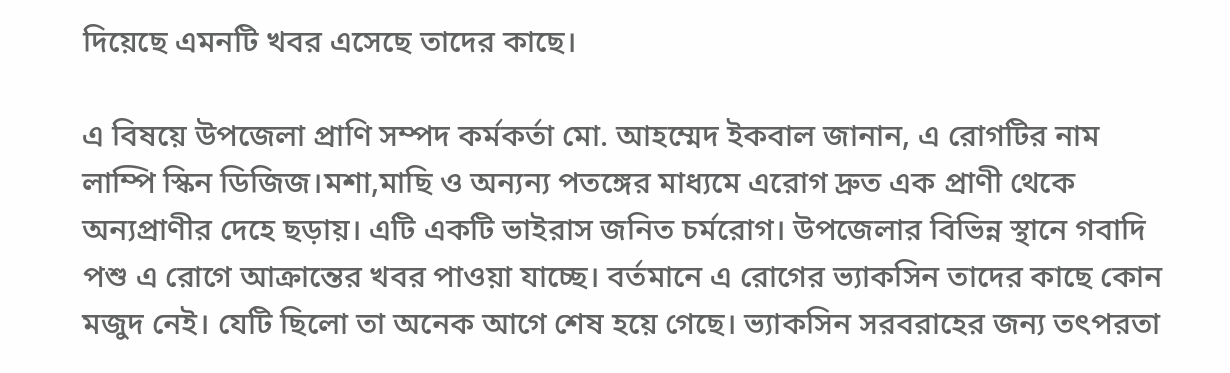দিয়েছে এমনটি খবর এসেছে তাদের কাছে।

এ বিষয়ে উপজেলা প্রাণি সম্পদ কর্মকর্তা মো. আহম্মেদ ইকবাল জানান, এ রোগটির নাম লাম্পি স্কিন ডিজিজ।মশা,মাছি ও অন্যন্য পতঙ্গের মাধ্যমে এরোগ দ্রুত এক প্রাণী থেকে অন্যপ্রাণীর দেহে ছড়ায়। এটি একটি ভাইরাস জনিত চর্মরোগ। উপজেলার বিভিন্ন স্থানে গবাদি পশু এ রোগে আক্রান্তের খবর পাওয়া যাচ্ছে। বর্তমানে এ রোগের ভ্যাকসিন তাদের কাছে কোন মজুদ নেই। যেটি ছিলো তা অনেক আগে শেষ হয়ে গেছে। ভ্যাকসিন সরবরাহের জন্য তৎপরতা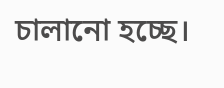চালানো হচ্ছে।